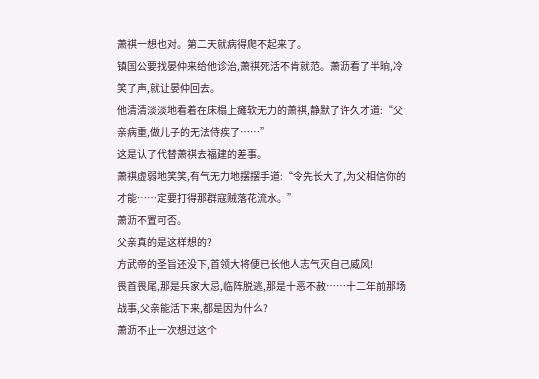萧祺一想也对。第二天就病得爬不起来了。
镇国公要找晏仲来给他诊治,萧祺死活不肯就范。萧沥看了半晌,冷笑了声,就让晏仲回去。
他清清淡淡地看着在床榻上瘫软无力的萧祺,静默了许久才道:“父亲病重,做儿子的无法侍疾了……”
这是认了代替萧祺去福建的差事。
萧祺虚弱地笑笑,有气无力地摆摆手道:“令先长大了,为父相信你的才能……定要打得那群寇贼落花流水。”
萧沥不置可否。
父亲真的是这样想的?
方武帝的圣旨还没下,首领大将便已长他人志气灭自己威风!
畏首畏尾,那是兵家大忌,临阵脱逃,那是十恶不赦……十二年前那场战事,父亲能活下来,都是因为什么?
萧沥不止一次想过这个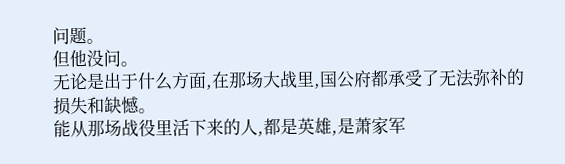问题。
但他没问。
无论是出于什么方面,在那场大战里,国公府都承受了无法弥补的损失和缺憾。
能从那场战役里活下来的人,都是英雄,是萧家军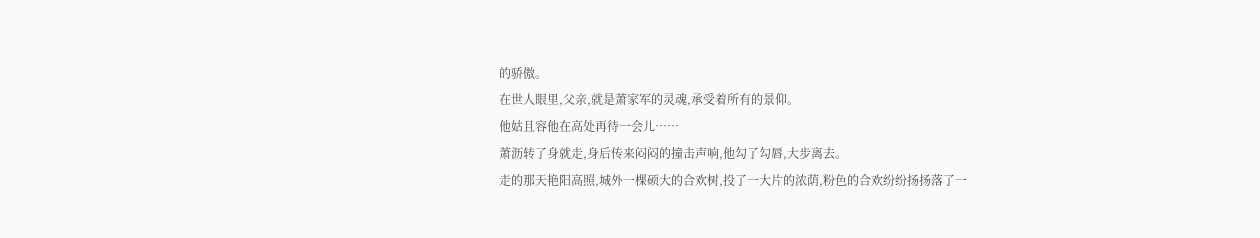的骄傲。
在世人眼里,父亲,就是萧家军的灵魂,承受着所有的景仰。
他姑且容他在高处再待一会儿……
萧沥转了身就走,身后传来闷闷的撞击声响,他勾了勾唇,大步离去。
走的那天艳阳高照,城外一棵硕大的合欢树,投了一大片的浓荫,粉色的合欢纷纷扬扬落了一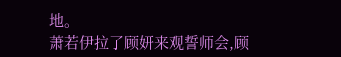地。
萧若伊拉了顾妍来观誓师会,顾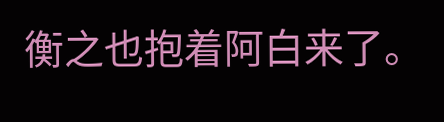衡之也抱着阿白来了。